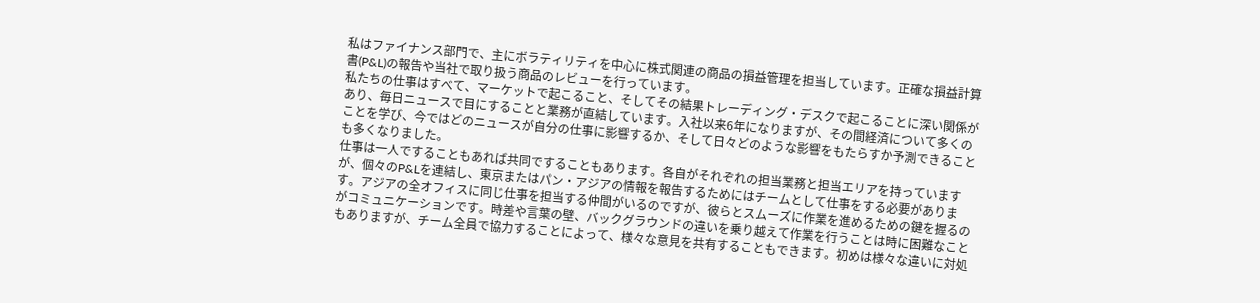私はファイナンス部門で、主にボラティリティを中心に株式関連の商品の損益管理を担当しています。正確な損益計算書(P&L)の報告や当社で取り扱う商品のレビューを行っています。
私たちの仕事はすべて、マーケットで起こること、そしてその結果トレーディング・デスクで起こることに深い関係があり、毎日ニュースで目にすることと業務が直結しています。入社以来6年になりますが、その間経済について多くのことを学び、今ではどのニュースが自分の仕事に影響するか、そして日々どのような影響をもたらすか予測できることも多くなりました。
仕事は一人ですることもあれば共同ですることもあります。各自がそれぞれの担当業務と担当エリアを持っていますが、個々のP&Lを連結し、東京またはパン・アジアの情報を報告するためにはチームとして仕事をする必要があります。アジアの全オフィスに同じ仕事を担当する仲間がいるのですが、彼らとスムーズに作業を進めるための鍵を握るのがコミュニケーションです。時差や言葉の壁、バックグラウンドの違いを乗り越えて作業を行うことは時に困難なこともありますが、チーム全員で協力することによって、様々な意見を共有することもできます。初めは様々な違いに対処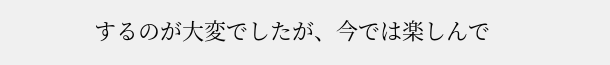するのが大変でしたが、今では楽しんで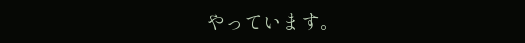やっています。